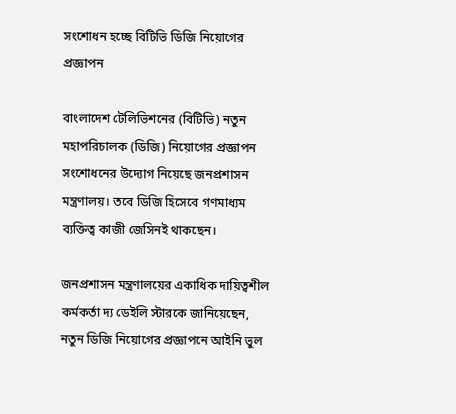সংশোধন হচ্ছে বিটিভি ডিজি নিয়োগের প্রজ্ঞাপন

বাংলাদেশ টেলিভিশনের (বিটিভি) নতুন মহাপরিচালক (ডিজি) নিয়োগের প্রজ্ঞাপন সংশোধনের উদ্যোগ নিয়েছে জনপ্রশাসন মন্ত্রণালয়। তবে ডিজি হিসেবে গণমাধ্যম ব্যক্তিত্ব কাজী জেসিনই থাকছেন।

জনপ্রশাসন মন্ত্রণালয়ের একাধিক দায়িত্বশীল কর্মকর্তা দ্য ডেইলি স্টারকে জানিয়েছেন, নতুন ডিজি নিয়োগের প্রজ্ঞাপনে আইনি ভুল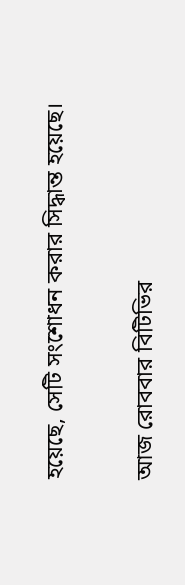হয়েছে, সেটি সংশোধন করার সিদ্ধান্ত হয়েছে।

আজ রোববার বিটিভির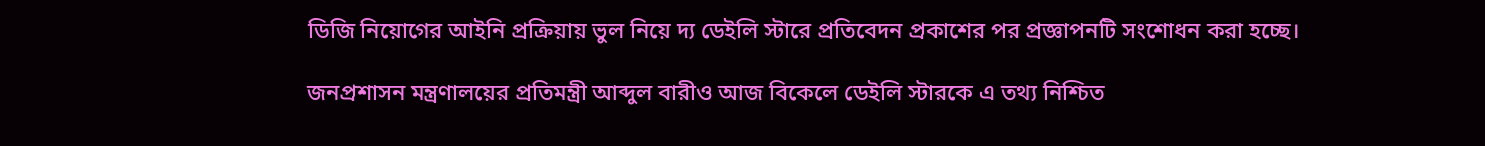ডিজি নিয়োগের আইনি প্রক্রিয়ায় ভুল নিয়ে দ্য ডেইলি স্টারে প্রতিবেদন প্রকাশের পর প্রজ্ঞাপনটি সংশোধন করা হচ্ছে।

জনপ্রশাসন মন্ত্রণালয়ের প্রতিমন্ত্রী আব্দুল বারীও আজ বিকেলে ডেইলি স্টারকে এ তথ্য নিশ্চিত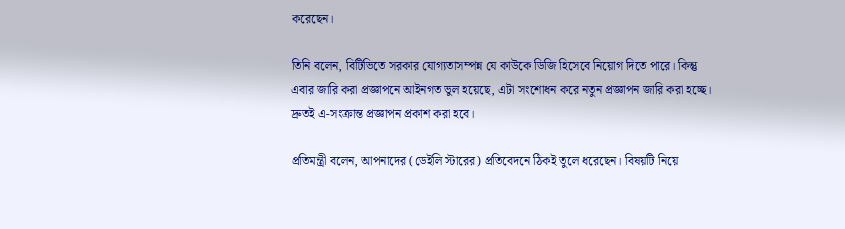করেছেন।

তিনি বলেন, বিটিভিতে সরকার যোগ্যতাসম্পন্ন যে কাউকে ডিজি হিসেবে নিয়োগ দিতে পারে। কিন্তু এবার জারি করা প্রজ্ঞাপনে আইনগত ভুল হয়েছে, এটা সংশোধন করে নতুন প্রজ্ঞাপন জারি করা হচ্ছে। দ্রুতই এ-সংক্রান্ত প্রজ্ঞাপন প্রকাশ করা হবে।

প্রতিমন্ত্রী বলেন, আপনাদের (ডেইলি স্টারের) প্রতিবেদনে ঠিকই তুলে ধরেছেন। বিষয়টি নিয়ে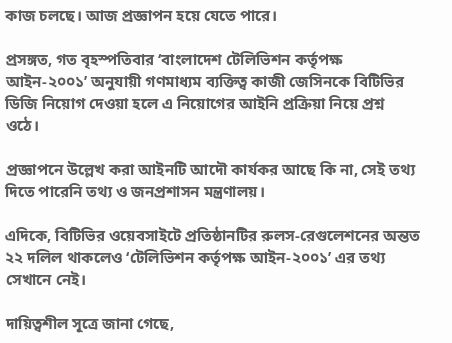কাজ চলছে। আজ প্রজ্ঞাপন হয়ে যেতে পারে।

প্রসঙ্গত, গত বৃহস্পতিবার ‘বাংলাদেশ টেলিভিশন কর্তৃপক্ষ আইন-২০০১’ অনুযায়ী গণমাধ্যম ব্যক্তিত্ব কাজী জেসিনকে বিটিভির ডিজি নিয়োগ দেওয়া হলে এ নিয়োগের আইনি প্রক্রিয়া নিয়ে প্রশ্ন ওঠে।

প্রজ্ঞাপনে উল্লেখ করা আইনটি আদৌ কার্যকর আছে কি না, সেই তথ্য দিতে পারেনি তথ্য ও জনপ্রশাসন মন্ত্রণালয়।

এদিকে, বিটিভির ওয়েবসাইটে প্রতিষ্ঠানটির রুলস-রেগুলেশনের অন্তত ২২ দলিল থাকলেও ‘টেলিভিশন কর্তৃপক্ষ আইন-২০০১’ এর তথ্য সেখানে নেই।

দায়িত্বশীল সূত্রে জানা গেছে,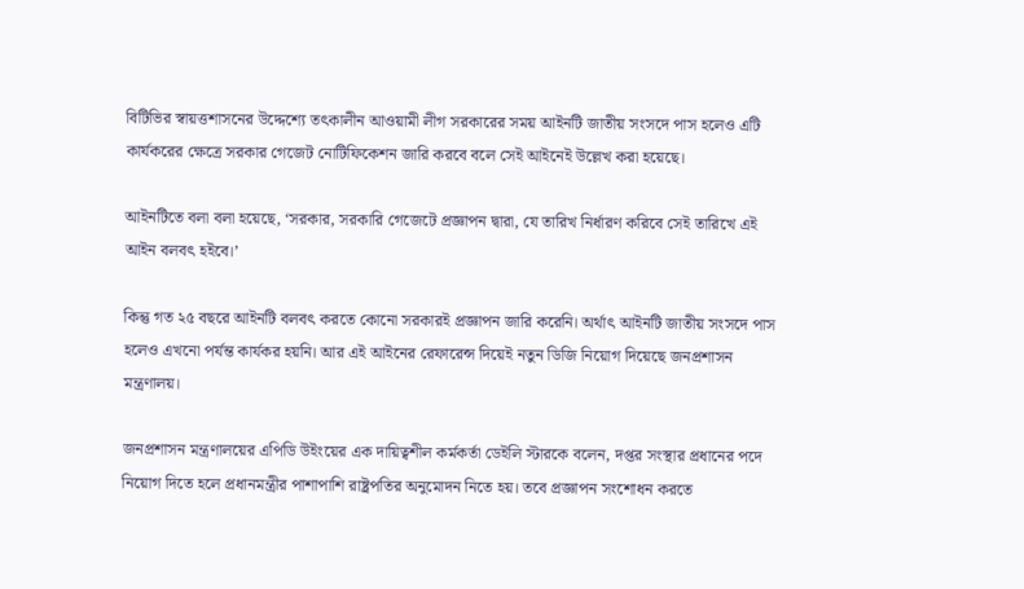বিটিভির স্বায়ত্তশাসনের উদ্দেশ্যে তৎকালীন আওয়ামী লীগ সরকারের সময় আইনটি জাতীয় সংসদে পাস হলেও এটি কার্যকরের ক্ষেত্রে সরকার গেজেট নোটিফিকেশন জারি করবে বলে সেই আইনেই উল্লেখ করা হয়েছে।

আইনটিতে বলা বলা হয়েছে, ‘সরকার, সরকারি গেজেটে প্রজ্ঞাপন দ্বারা, যে তারিখ নির্ধারণ করিবে সেই তারিখে এই আইন বলবৎ হইবে।’

কিন্তু গত ২৫ বছরে আইনটি বলবৎ করতে কোনো সরকারই প্রজ্ঞাপন জারি করেনি। অর্থাৎ আইনটি জাতীয় সংসদে পাস হলেও এখনো পর্যন্ত কার্যকর হয়নি। আর এই আইনের রেফারেন্স দিয়েই নতুন ডিজি নিয়োগ দিয়েছে জনপ্রশাসন মন্ত্রণালয়।

জনপ্রশাসন মন্ত্রণালয়ের এপিডি উইংয়ের এক দায়িত্বশীল কর্মকর্তা ডেইলি স্টারকে বলেন, দপ্তর সংস্থার প্রধানের পদে নিয়োগ দিতে হলে প্রধানমন্ত্রীর পাশাপাশি রাষ্ট্রপতির অনুমোদন নিতে হয়। তবে প্রজ্ঞাপন সংশোধন করতে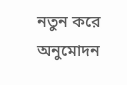নতুন করে অনুমোদন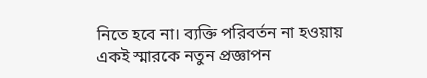নিতে হবে না। ব্যক্তি পরিবর্তন না হওয়ায় একই স্মারকে নতুন প্রজ্ঞাপন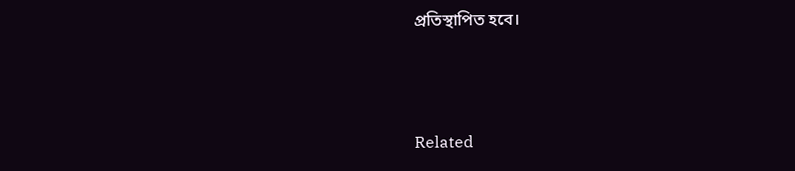প্রতিস্থাপিত হবে।



Related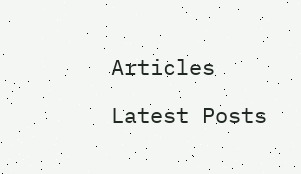Articles

Latest Posts